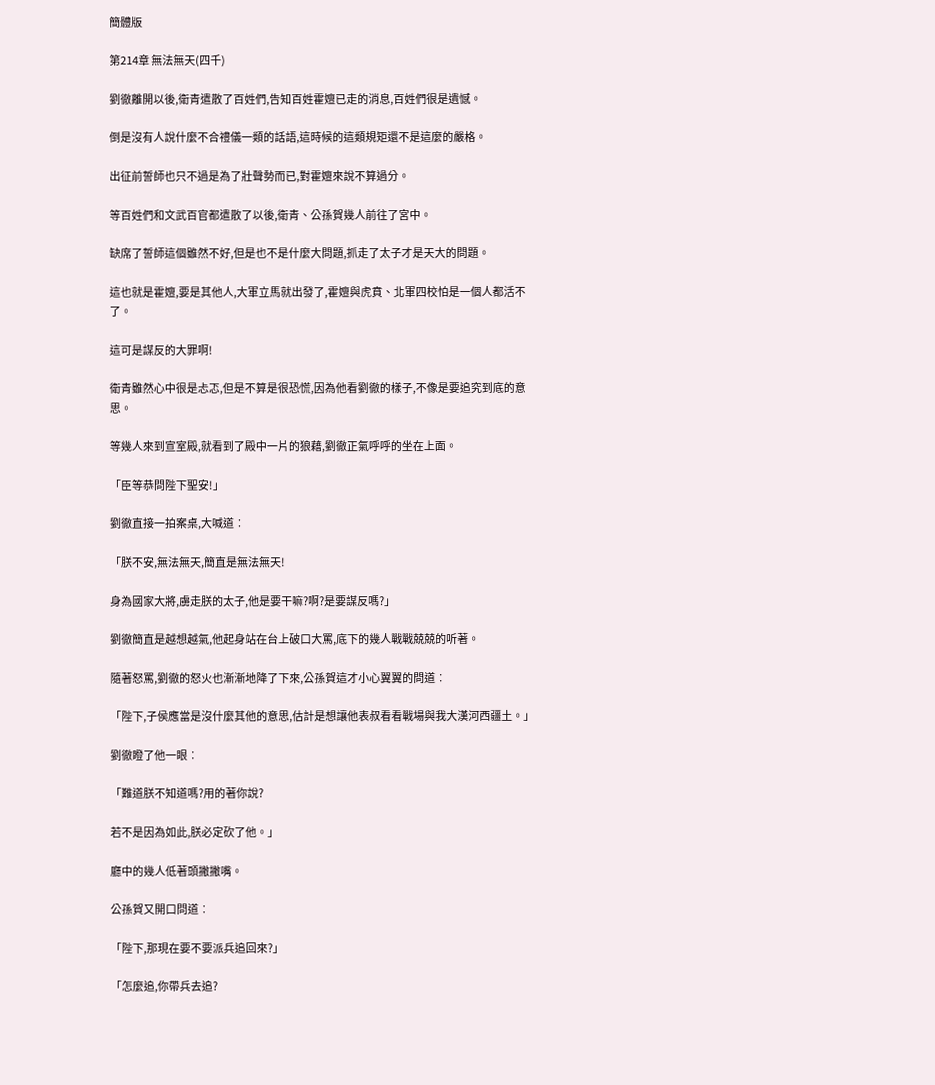簡體版

第214章 無法無天(四千)

劉徹離開以後,衛青遣散了百姓們,告知百姓霍嬗已走的消息,百姓們很是遺憾。

倒是沒有人說什麼不合禮儀一類的話語,這時候的這類規矩還不是這麼的嚴格。

出征前誓師也只不過是為了壯聲勢而已,對霍嬗來說不算過分。

等百姓們和文武百官都遣散了以後,衛青、公孫賀幾人前往了宮中。

缺席了誓師這個雖然不好,但是也不是什麼大問題,抓走了太子才是天大的問題。

這也就是霍嬗,要是其他人,大軍立馬就出發了,霍嬗與虎賁、北軍四校怕是一個人都活不了。

這可是謀反的大罪啊!

衛青雖然心中很是忐忑,但是不算是很恐慌,因為他看劉徹的樣子,不像是要追究到底的意思。

等幾人來到宣室殿,就看到了殿中一片的狼藉,劉徹正氣呼呼的坐在上面。

「臣等恭問陛下聖安!」

劉徹直接一拍案桌,大喊道︰

「朕不安,無法無天,簡直是無法無天!

身為國家大將,虜走朕的太子,他是要干嘛?啊?是要謀反嗎?」

劉徹簡直是越想越氣,他起身站在台上破口大罵,底下的幾人戰戰兢兢的听著。

隨著怒罵,劉徹的怒火也漸漸地降了下來,公孫賀這才小心翼翼的問道︰

「陛下,子侯應當是沒什麼其他的意思,估計是想讓他表叔看看戰場與我大漢河西疆土。」

劉徹瞪了他一眼︰

「難道朕不知道嗎?用的著你說?

若不是因為如此,朕必定砍了他。」

廳中的幾人低著頭撇撇嘴。

公孫賀又開口問道︰

「陛下,那現在要不要派兵追回來?」

「怎麼追,你帶兵去追?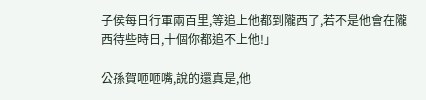子侯每日行軍兩百里,等追上他都到隴西了,若不是他會在隴西待些時日,十個你都追不上他!」

公孫賀咂咂嘴,說的還真是,他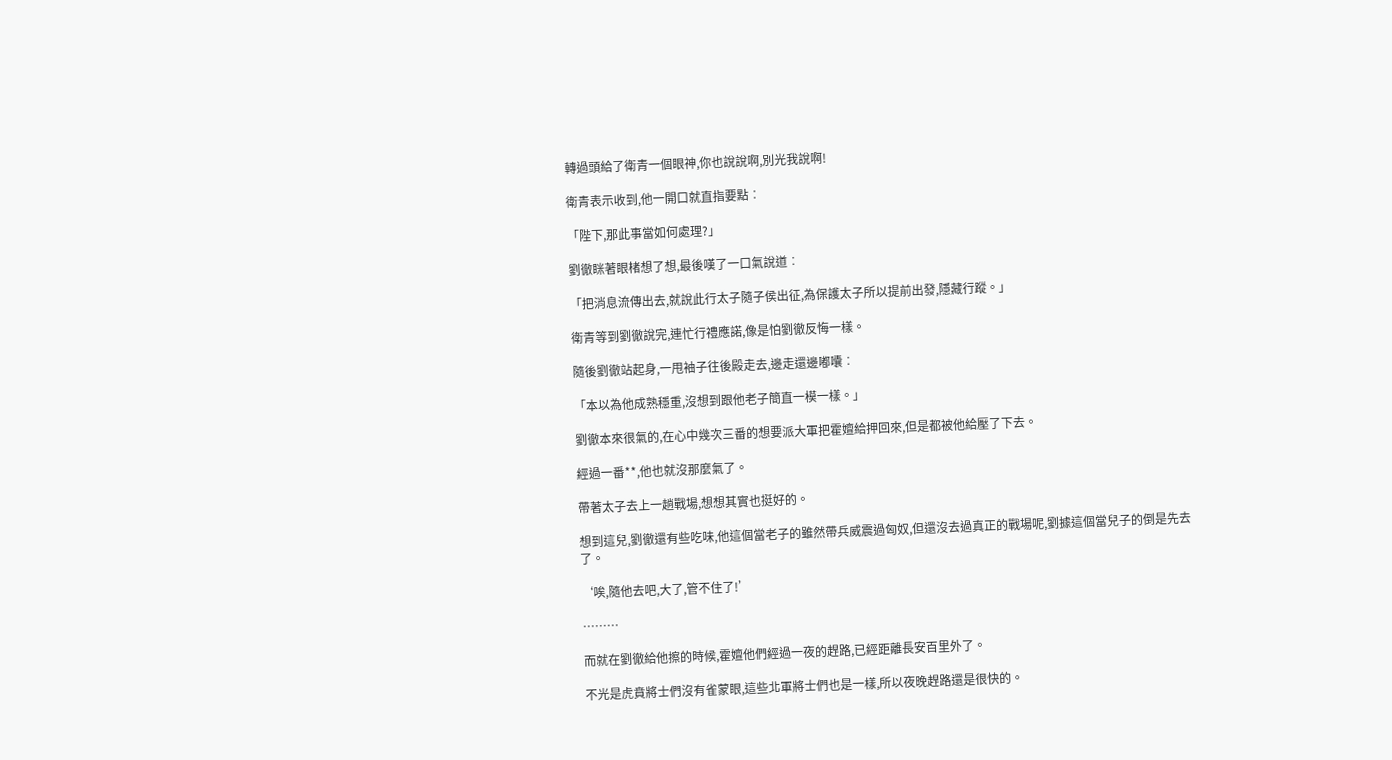轉過頭給了衛青一個眼神,你也說說啊,別光我說啊!

衛青表示收到,他一開口就直指要點︰

「陛下,那此事當如何處理?」

劉徹眯著眼楮想了想,最後嘆了一口氣說道︰

「把消息流傳出去,就說此行太子隨子侯出征,為保護太子所以提前出發,隱藏行蹤。」

衛青等到劉徹說完,連忙行禮應諾,像是怕劉徹反悔一樣。

隨後劉徹站起身,一甩袖子往後殿走去,邊走還邊嘟囔︰

「本以為他成熟穩重,沒想到跟他老子簡直一模一樣。」

劉徹本來很氣的,在心中幾次三番的想要派大軍把霍嬗給押回來,但是都被他給壓了下去。

經過一番**,他也就沒那麼氣了。

帶著太子去上一趟戰場,想想其實也挺好的。

想到這兒,劉徹還有些吃味,他這個當老子的雖然帶兵威震過匈奴,但還沒去過真正的戰場呢,劉據這個當兒子的倒是先去了。

‘唉,隨他去吧,大了,管不住了!’

………

而就在劉徹給他擦的時候,霍嬗他們經過一夜的趕路,已經距離長安百里外了。

不光是虎賁將士們沒有雀蒙眼,這些北軍將士們也是一樣,所以夜晚趕路還是很快的。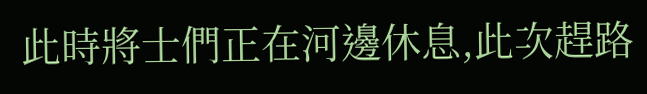此時將士們正在河邊休息,此次趕路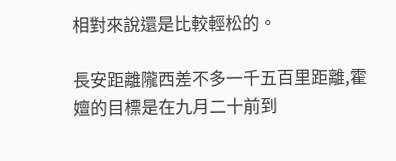相對來說還是比較輕松的。

長安距離隴西差不多一千五百里距離,霍嬗的目標是在九月二十前到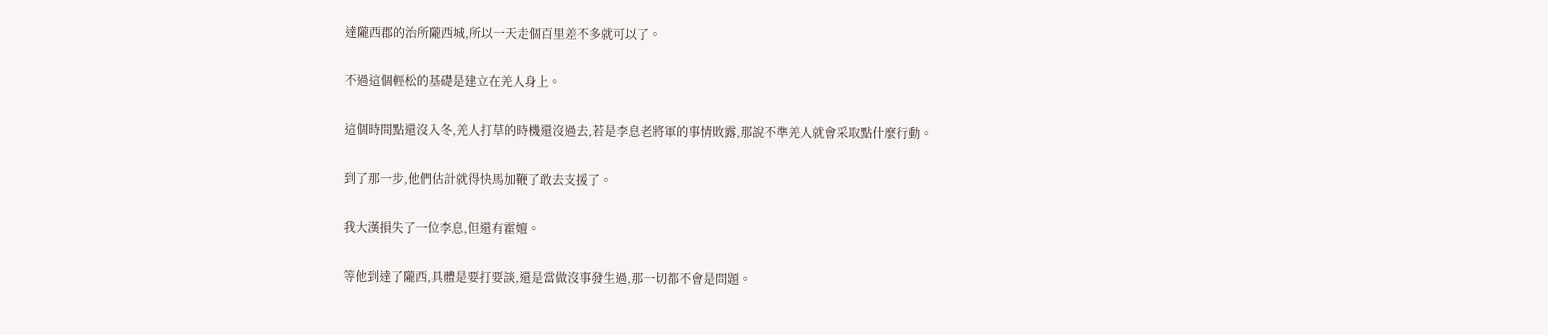達隴西郡的治所隴西城,所以一天走個百里差不多就可以了。

不過這個輕松的基礎是建立在羌人身上。

這個時間點還沒入冬,羌人打草的時機還沒過去,若是李息老將軍的事情敗露,那說不準羌人就會采取點什麼行動。

到了那一步,他們估計就得快馬加鞭了敢去支援了。

我大漢損失了一位李息,但還有霍嬗。

等他到達了隴西,具體是要打要談,還是當做沒事發生過,那一切都不會是問題。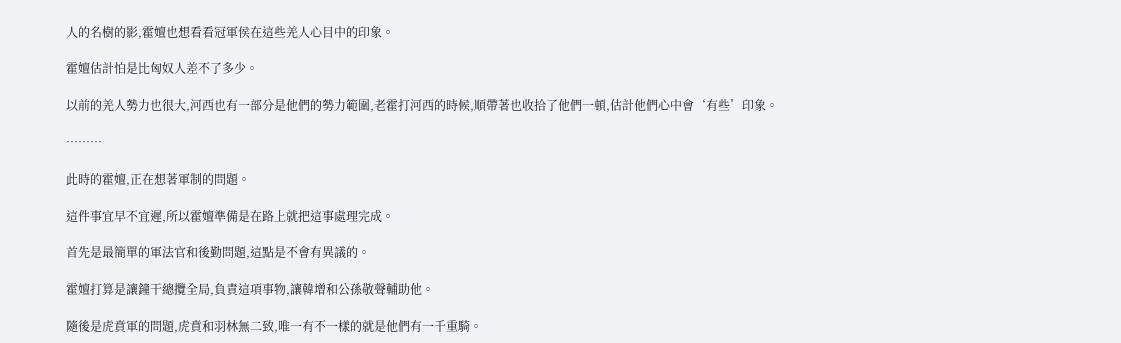人的名樹的影,霍嬗也想看看冠軍侯在這些羌人心目中的印象。

霍嬗估計怕是比匈奴人差不了多少。

以前的羌人勢力也很大,河西也有一部分是他們的勢力範圍,老霍打河西的時候,順帶著也收拾了他們一頓,估計他們心中會‘有些’印象。

………

此時的霍嬗,正在想著軍制的問題。

這件事宜早不宜遲,所以霍嬗準備是在路上就把這事處理完成。

首先是最簡單的軍法官和後勤問題,這點是不會有異議的。

霍嬗打算是讓鐘干總攬全局,負責這項事物,讓韓增和公孫敬聲輔助他。

隨後是虎賁軍的問題,虎賁和羽林無二致,唯一有不一樣的就是他們有一千重騎。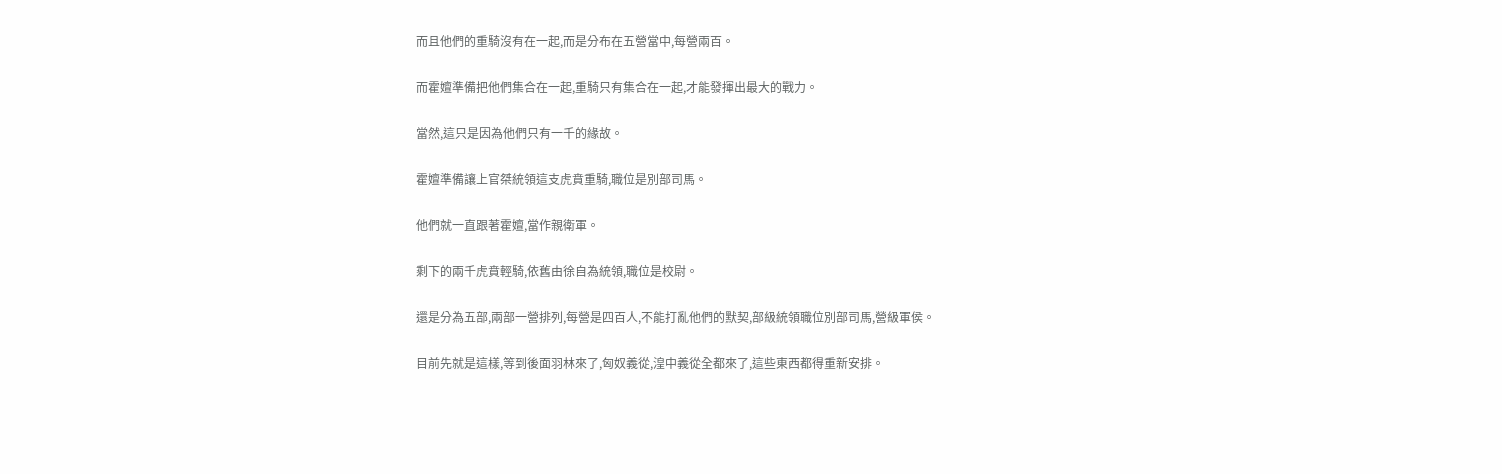而且他們的重騎沒有在一起,而是分布在五營當中,每營兩百。

而霍嬗準備把他們集合在一起,重騎只有集合在一起,才能發揮出最大的戰力。

當然,這只是因為他們只有一千的緣故。

霍嬗準備讓上官桀統領這支虎賁重騎,職位是別部司馬。

他們就一直跟著霍嬗,當作親衛軍。

剩下的兩千虎賁輕騎,依舊由徐自為統領,職位是校尉。

還是分為五部,兩部一營排列,每營是四百人,不能打亂他們的默契,部級統領職位別部司馬,營級軍侯。

目前先就是這樣,等到後面羽林來了,匈奴義從,湟中義從全都來了,這些東西都得重新安排。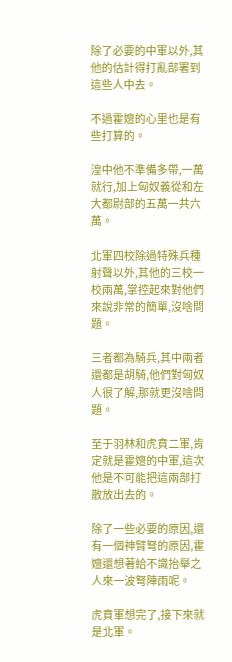除了必要的中軍以外,其他的估計得打亂部署到這些人中去。

不過霍嬗的心里也是有些打算的。

湟中他不準備多帶,一萬就行,加上匈奴義從和左大都尉部的五萬一共六萬。

北軍四校除過特殊兵種射聲以外,其他的三校一校兩萬,掌控起來對他們來說非常的簡單,沒啥問題。

三者都為騎兵,其中兩者還都是胡騎,他們對匈奴人很了解,那就更沒啥問題。

至于羽林和虎賁二軍,肯定就是霍嬗的中軍,這次他是不可能把這兩部打散放出去的。

除了一些必要的原因,還有一個神臂弩的原因,霍嬗還想著給不識抬舉之人來一波弩陣雨呢。

虎賁軍想完了,接下來就是北軍。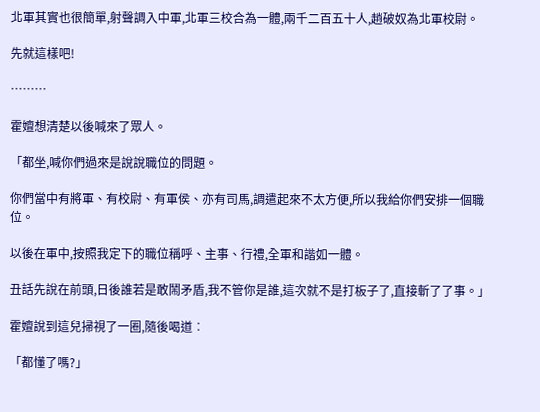北軍其實也很簡單,射聲調入中軍,北軍三校合為一體,兩千二百五十人,趙破奴為北軍校尉。

先就這樣吧!

………

霍嬗想清楚以後喊來了眾人。

「都坐,喊你們過來是說說職位的問題。

你們當中有將軍、有校尉、有軍侯、亦有司馬,調遣起來不太方便,所以我給你們安排一個職位。

以後在軍中,按照我定下的職位稱呼、主事、行禮,全軍和諧如一體。

丑話先說在前頭,日後誰若是敢鬧矛盾,我不管你是誰,這次就不是打板子了,直接斬了了事。」

霍嬗說到這兒掃視了一圈,隨後喝道︰

「都懂了嗎?」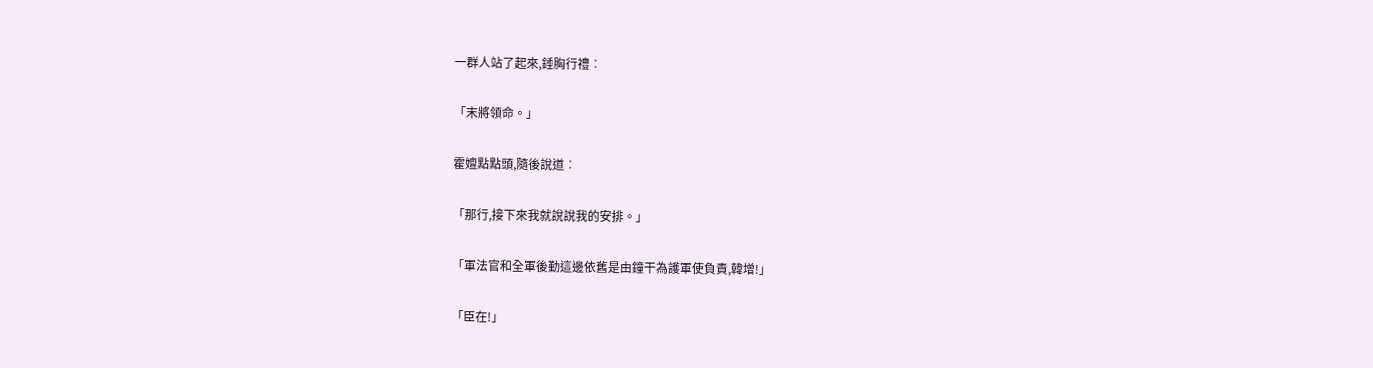一群人站了起來,錘胸行禮︰

「末將領命。」

霍嬗點點頭,隨後說道︰

「那行,接下來我就說說我的安排。」

「軍法官和全軍後勤這邊依舊是由鐘干為護軍使負責,韓增!」

「臣在!」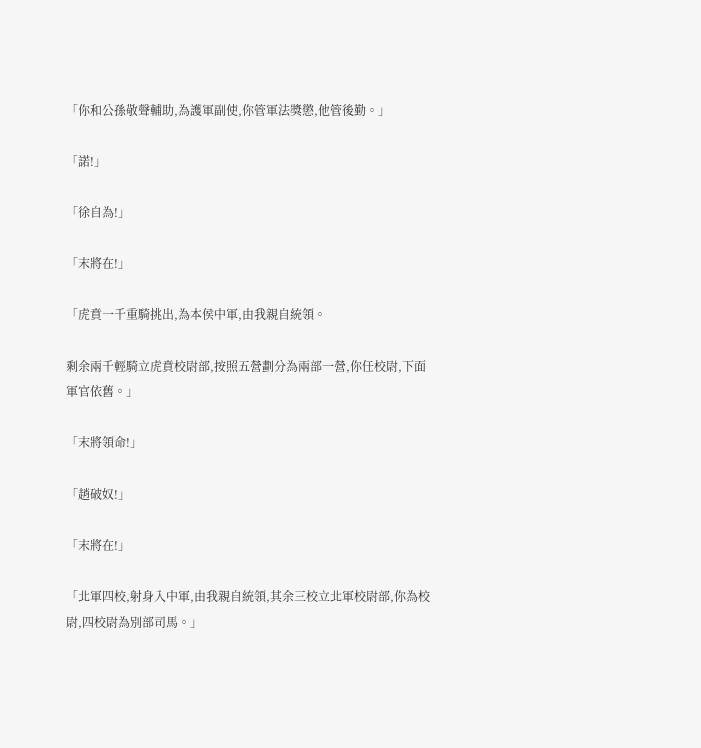「你和公孫敬聲輔助,為護軍副使,你管軍法獎懲,他管後勤。」

「諾!」

「徐自為!」

「末將在!」

「虎賁一千重騎挑出,為本侯中軍,由我親自統領。

剩余兩千輕騎立虎賁校尉部,按照五營劃分為兩部一營,你任校尉,下面軍官依舊。」

「末將領命!」

「趙破奴!」

「末將在!」

「北軍四校,射身入中軍,由我親自統領,其余三校立北軍校尉部,你為校尉,四校尉為別部司馬。」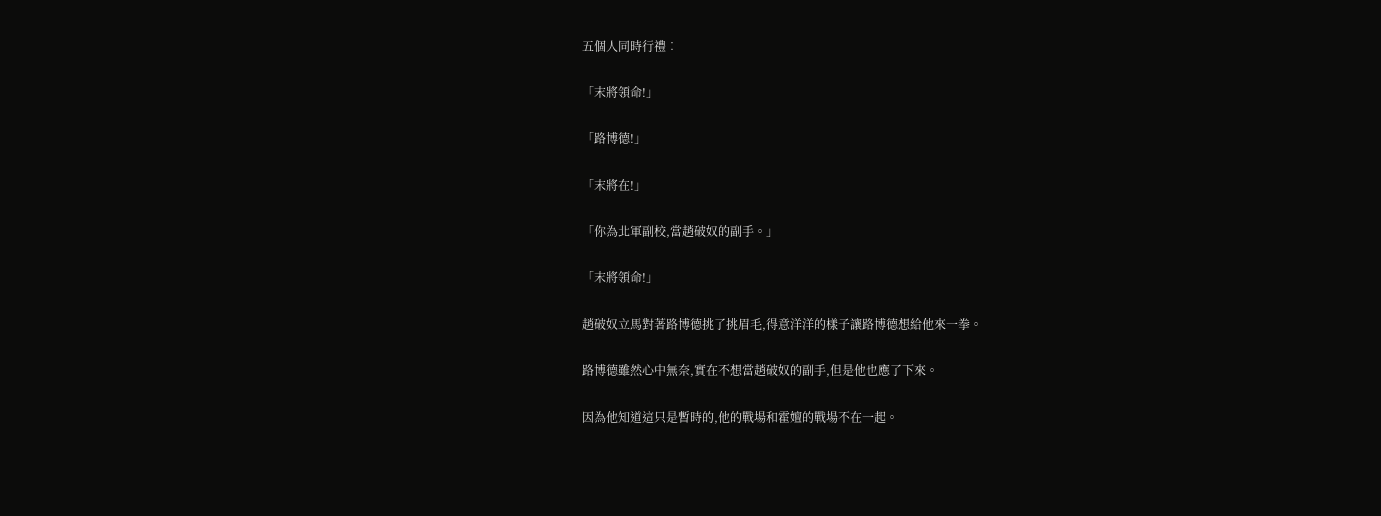五個人同時行禮︰

「末將領命!」

「路博德!」

「末將在!」

「你為北軍副校,當趙破奴的副手。」

「末將領命!」

趙破奴立馬對著路博德挑了挑眉毛,得意洋洋的樣子讓路博德想給他來一拳。

路博德雖然心中無奈,實在不想當趙破奴的副手,但是他也應了下來。

因為他知道這只是暫時的,他的戰場和霍嬗的戰場不在一起。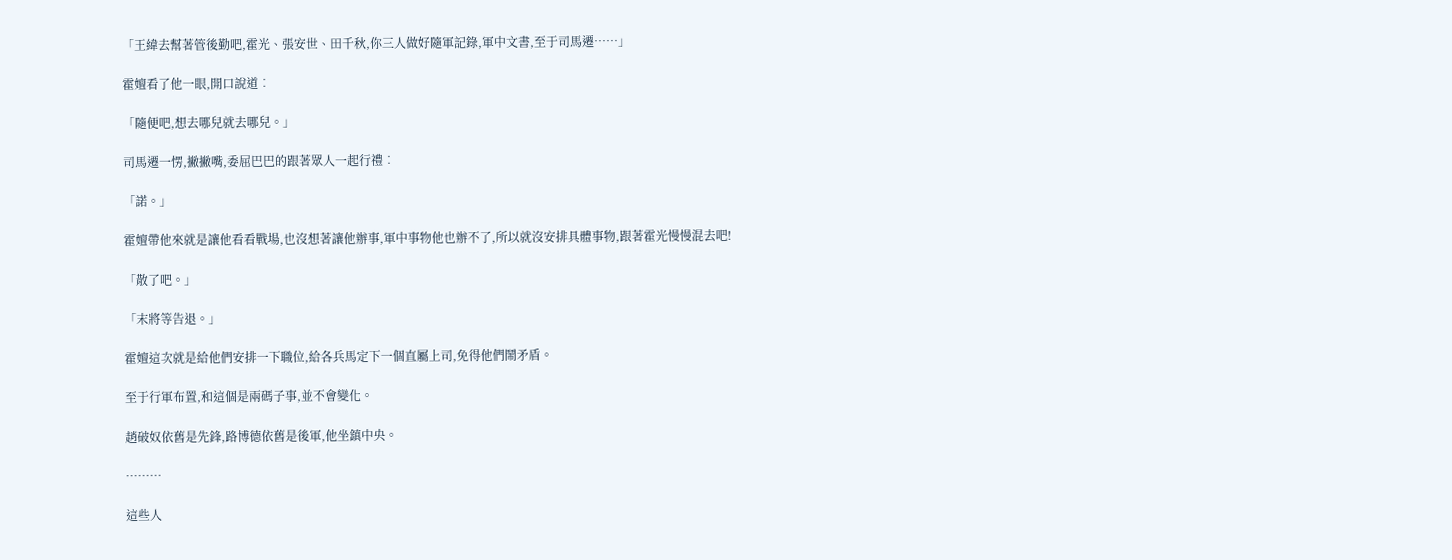「王緯去幫著管後勤吧,霍光、張安世、田千秋,你三人做好隨軍記錄,軍中文書,至于司馬遷……」

霍嬗看了他一眼,開口說道︰

「隨便吧,想去哪兒就去哪兒。」

司馬遷一愣,撇撇嘴,委屈巴巴的跟著眾人一起行禮︰

「諾。」

霍嬗帶他來就是讓他看看戰場,也沒想著讓他辦事,軍中事物他也辦不了,所以就沒安排具體事物,跟著霍光慢慢混去吧!

「散了吧。」

「末將等告退。」

霍嬗這次就是給他們安排一下職位,給各兵馬定下一個直屬上司,免得他們鬧矛盾。

至于行軍布置,和這個是兩碼子事,並不會變化。

趙破奴依舊是先鋒,路博德依舊是後軍,他坐鎮中央。

………

這些人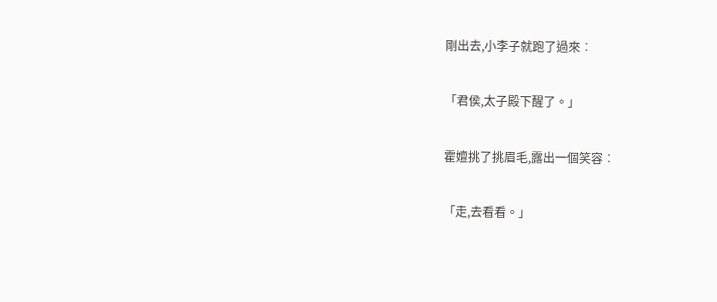剛出去,小李子就跑了過來︰

「君侯,太子殿下醒了。」

霍嬗挑了挑眉毛,露出一個笑容︰

「走,去看看。」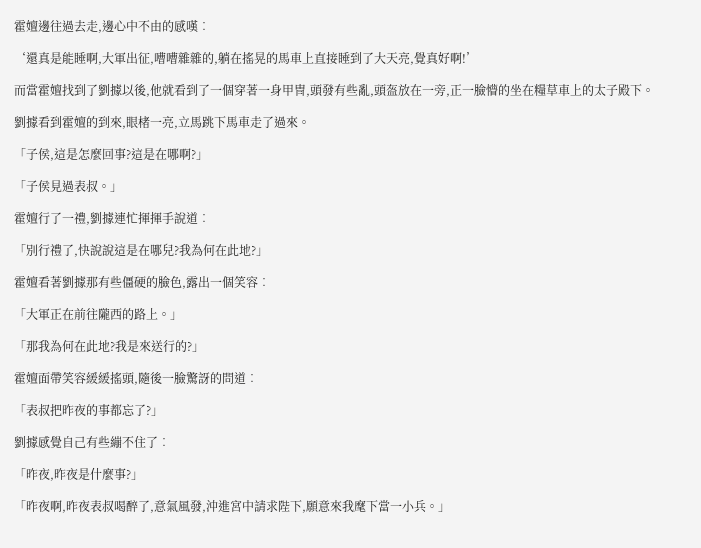霍嬗邊往過去走,邊心中不由的感嘆︰

‘還真是能睡啊,大軍出征,嘈嘈雜雜的,躺在搖晃的馬車上直接睡到了大天亮,覺真好啊!’

而當霍嬗找到了劉據以後,他就看到了一個穿著一身甲冑,頭發有些亂,頭盔放在一旁,正一臉懵的坐在糧草車上的太子殿下。

劉據看到霍嬗的到來,眼楮一亮,立馬跳下馬車走了過來。

「子侯,這是怎麼回事?這是在哪啊?」

「子侯見過表叔。」

霍嬗行了一禮,劉據連忙揮揮手說道︰

「別行禮了,快說說這是在哪兒?我為何在此地?」

霍嬗看著劉據那有些僵硬的臉色,露出一個笑容︰

「大軍正在前往隴西的路上。」

「那我為何在此地?我是來送行的?」

霍嬗面帶笑容緩緩搖頭,隨後一臉驚訝的問道︰

「表叔把昨夜的事都忘了?」

劉據感覺自己有些繃不住了︰

「昨夜,昨夜是什麼事?」

「昨夜啊,昨夜表叔喝醉了,意氣風發,沖進宮中請求陛下,願意來我麾下當一小兵。」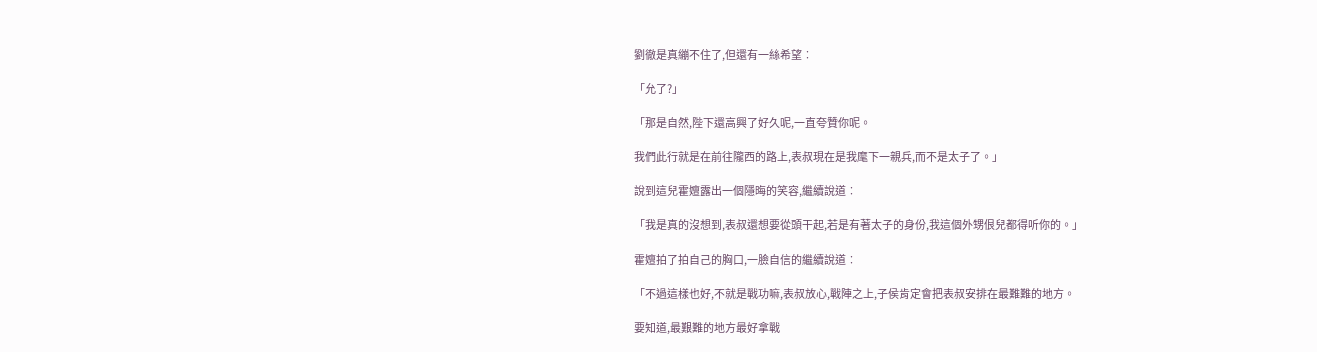劉徹是真繃不住了,但還有一絲希望︰

「允了?」

「那是自然,陛下還高興了好久呢,一直夸贊你呢。

我們此行就是在前往隴西的路上,表叔現在是我麾下一親兵,而不是太子了。」

說到這兒霍嬗露出一個隱晦的笑容,繼續說道︰

「我是真的沒想到,表叔還想要從頭干起,若是有著太子的身份,我這個外甥佷兒都得听你的。」

霍嬗拍了拍自己的胸口,一臉自信的繼續說道︰

「不過這樣也好,不就是戰功嘛,表叔放心,戰陣之上,子侯肯定會把表叔安排在最難難的地方。

要知道,最艱難的地方最好拿戰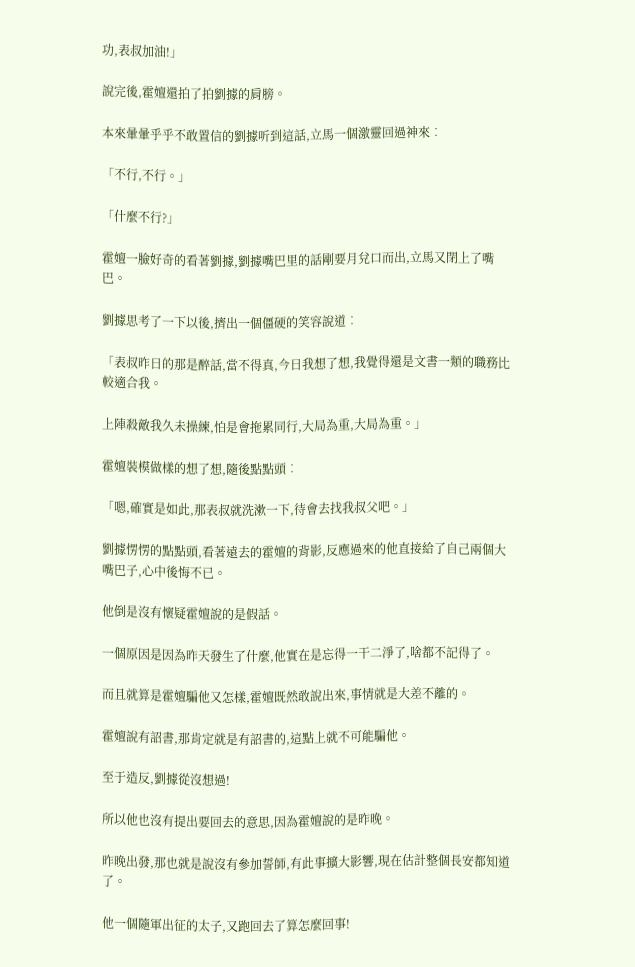功,表叔加油!」

說完後,霍嬗還拍了拍劉據的肩膀。

本來暈暈乎乎不敢置信的劉據听到這話,立馬一個激靈回過神來︰

「不行,不行。」

「什麼不行?」

霍嬗一臉好奇的看著劉據,劉據嘴巴里的話剛要月兌口而出,立馬又閉上了嘴巴。

劉據思考了一下以後,擠出一個僵硬的笑容說道︰

「表叔昨日的那是醉話,當不得真,今日我想了想,我覺得還是文書一類的職務比較適合我。

上陣殺敵我久未操練,怕是會拖累同行,大局為重,大局為重。」

霍嬗裝模做樣的想了想,隨後點點頭︰

「嗯,確實是如此,那表叔就洗漱一下,待會去找我叔父吧。」

劉據愣愣的點點頭,看著遠去的霍嬗的背影,反應過來的他直接給了自己兩個大嘴巴子,心中後悔不已。

他倒是沒有懷疑霍嬗說的是假話。

一個原因是因為昨天發生了什麼,他實在是忘得一干二淨了,啥都不記得了。

而且就算是霍嬗騙他又怎樣,霍嬗既然敢說出來,事情就是大差不離的。

霍嬗說有詔書,那肯定就是有詔書的,這點上就不可能騙他。

至于造反,劉據從沒想過!

所以他也沒有提出要回去的意思,因為霍嬗說的是昨晚。

昨晚出發,那也就是說沒有參加誓師,有此事擴大影響,現在估計整個長安都知道了。

他一個隨軍出征的太子,又跑回去了算怎麼回事!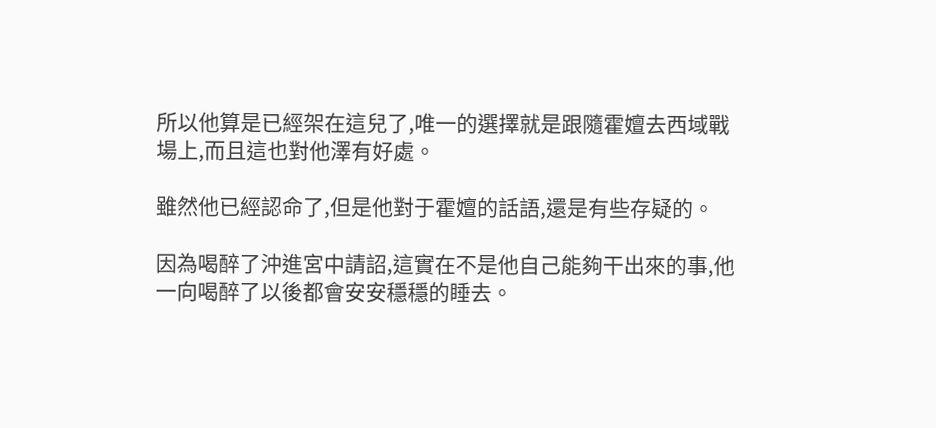所以他算是已經架在這兒了,唯一的選擇就是跟隨霍嬗去西域戰場上,而且這也對他澤有好處。

雖然他已經認命了,但是他對于霍嬗的話語,還是有些存疑的。

因為喝醉了沖進宮中請詔,這實在不是他自己能夠干出來的事,他一向喝醉了以後都會安安穩穩的睡去。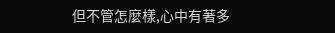但不管怎麼樣,心中有著多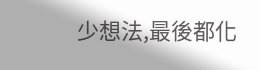少想法,最後都化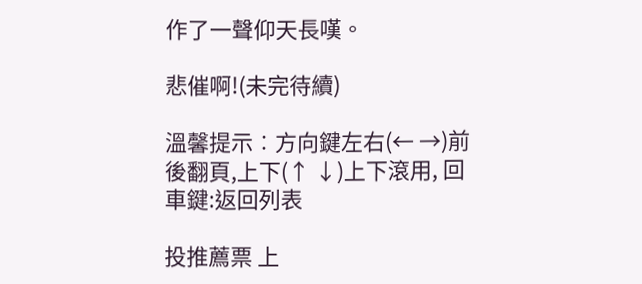作了一聲仰天長嘆。

悲催啊!(未完待續)

溫馨提示︰方向鍵左右(← →)前後翻頁,上下(↑ ↓)上下滾用, 回車鍵:返回列表

投推薦票 上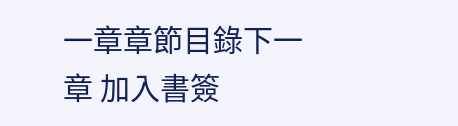一章章節目錄下一章 加入書簽